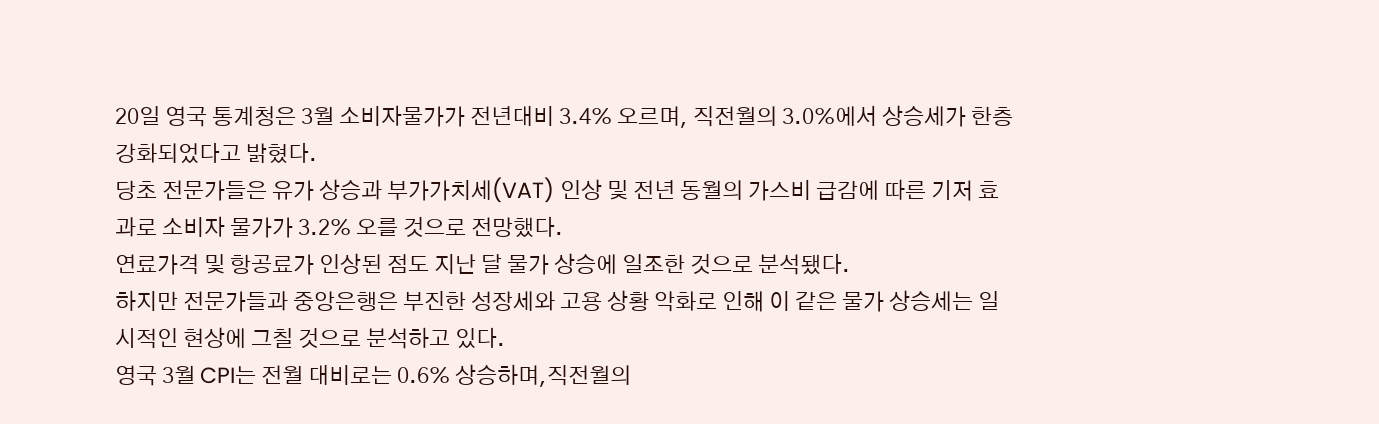20일 영국 통계청은 3월 소비자물가가 전년대비 3.4% 오르며, 직전월의 3.0%에서 상승세가 한층 강화되었다고 밝혔다.
당초 전문가들은 유가 상승과 부가가치세(VAT) 인상 및 전년 동월의 가스비 급감에 따른 기저 효과로 소비자 물가가 3.2% 오를 것으로 전망했다.
연료가격 및 항공료가 인상된 점도 지난 달 물가 상승에 일조한 것으로 분석됐다.
하지만 전문가들과 중앙은행은 부진한 성장세와 고용 상황 악화로 인해 이 같은 물가 상승세는 일시적인 현상에 그칠 것으로 분석하고 있다.
영국 3월 CPI는 전월 대비로는 0.6% 상승하며,직전월의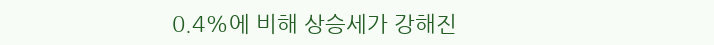0.4%에 비해 상승세가 강해진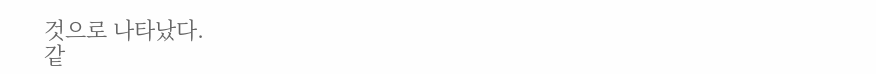것으로 나타났다.
같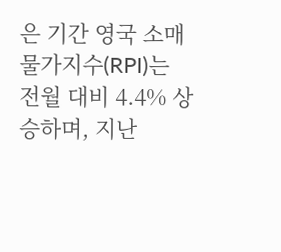은 기간 영국 소매물가지수(RPI)는 전월 대비 4.4% 상승하며, 지난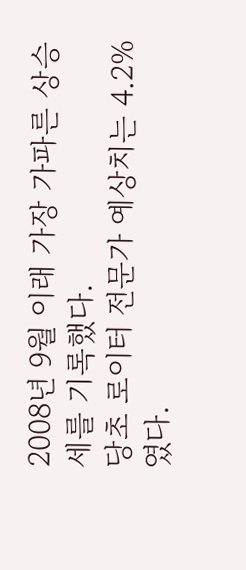2008년 9월 이래 가장 가파른 상승세를 기록했다.
당초 로이터 전문가 예상치는 4.2%였다.